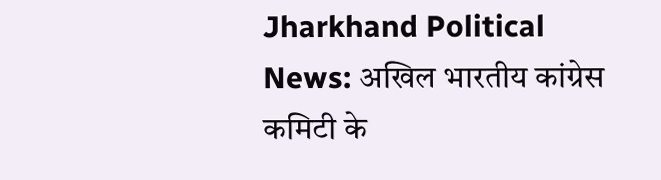Jharkhand Political News: अखिल भारतीय कांग्रेस कमिटी के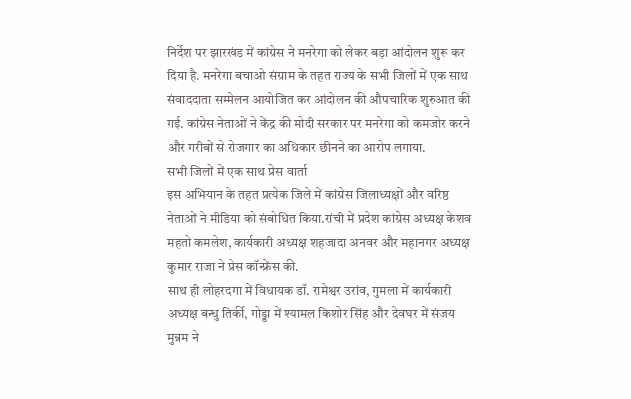निर्देश पर झारखंड में कांग्रेस ने मनरेगा को लेकर बड़ा आंदोलन शुरू कर दिया है. मनरेगा बचाओ संग्राम के तहत राज्य के सभी जिलों में एक साथ संवाददाता सम्मेलन आयोजित कर आंदोलन की औपचारिक शुरुआत की गई. कांग्रेस नेताओं ने केंद्र की मोदी सरकार पर मनरेगा को कमजोर करने और गरीबों से रोजगार का अधिकार छीनने का आरोप लगाया.
सभी जिलों में एक साथ प्रेस वार्ता
इस अभियान के तहत प्रत्येक जिले में कांग्रेस जिलाध्यक्षों और वरिष्ठ नेताओं ने मीडिया को संबोधित किया.रांची में प्रदेश कांग्रेस अध्यक्ष केशव महतो कमलेश, कार्यकारी अध्यक्ष शहजादा अनवर और महानगर अध्यक्ष कुमार राजा ने प्रेस कॉन्फ्रेंस की.
साथ ही लोहरदगा में विधायक डॉ. रामेश्वर उरांव, गुमला में कार्यकारी अध्यक्ष बन्धु तिर्की, गोड्डा में श्यामल किशोर सिंह और देवघर में संजय मुन्नम ने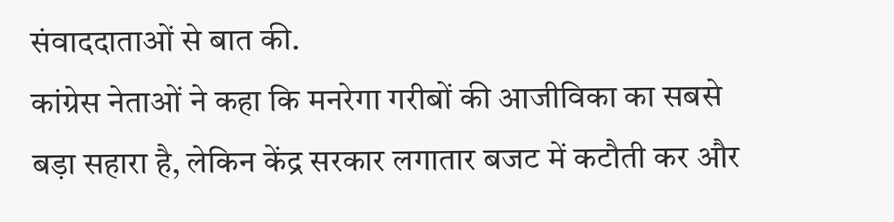संवाददाताओं से बात की.
कांग्रेस नेताओं ने कहा कि मनरेगा गरीबों की आजीविका का सबसे बड़ा सहारा है, लेकिन केंद्र सरकार लगातार बजट में कटौती कर और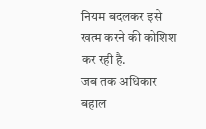नियम बदलकर इसे खत्म करने की कोशिश कर रही है.
जब तक अधिकार बहाल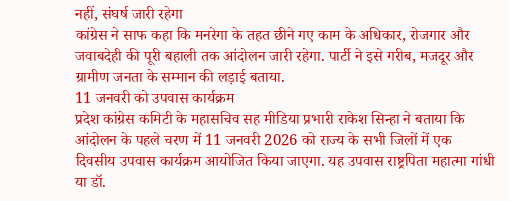नहीं, संघर्ष जारी रहेगा
कांग्रेस ने साफ कहा कि मनरेगा के तहत छीने गए काम के अधिकार, रोजगार और जवाबदेही की पूरी बहाली तक आंदोलन जारी रहेगा. पार्टी ने इसे गरीब, मजदूर और ग्रामीण जनता के सम्मान की लड़ाई बताया.
11 जनवरी को उपवास कार्यक्रम
प्रदेश कांग्रेस कमिटी के महासचिव सह मीडिया प्रभारी राकेश सिन्हा ने बताया कि आंदोलन के पहले चरण में 11 जनवरी 2026 को राज्य के सभी जिलों में एक दिवसीय उपवास कार्यक्रम आयोजित किया जाएगा. यह उपवास राष्ट्रपिता महात्मा गांधी या डॉ.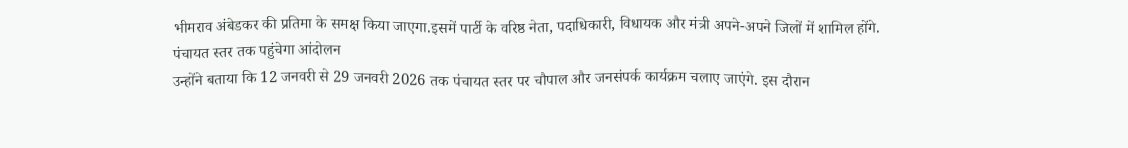भीमराव अंबेडकर की प्रतिमा के समक्ष किया जाएगा.इसमें पार्टी के वरिष्ठ नेता, पदाधिकारी, विधायक और मंत्री अपने-अपने जिलों में शामिल होंगे.
पंचायत स्तर तक पहुंचेगा आंदोलन
उन्होंने बताया कि 12 जनवरी से 29 जनवरी 2026 तक पंचायत स्तर पर चौपाल और जनसंपर्क कार्यक्रम चलाए जाएंगे. इस दौरान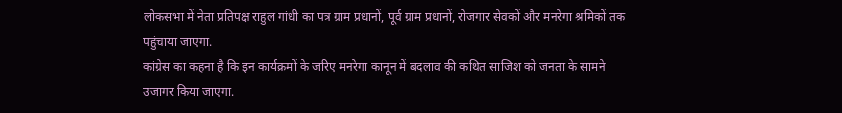लोकसभा में नेता प्रतिपक्ष राहुल गांधी का पत्र ग्राम प्रधानों, पूर्व ग्राम प्रधानों, रोजगार सेवकों और मनरेगा श्रमिकों तक पहुंचाया जाएगा.
कांग्रेस का कहना है कि इन कार्यक्रमों के जरिए मनरेगा कानून में बदलाव की कथित साजिश को जनता के सामने उजागर किया जाएगा.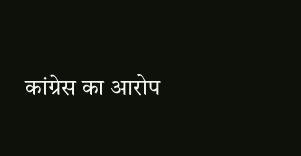कांग्रेस का आरोप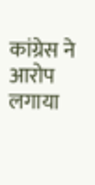कांग्रेस ने आरोप लगाया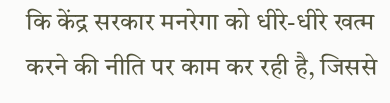कि केंद्र सरकार मनरेगा को धीरे-धीरे खत्म करने की नीति पर काम कर रही है, जिससे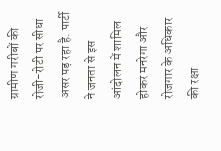ग्रामीण गरीबों की रोजी-रोटी पर सीधा असर पड़ रहा है. पार्टी ने जनता से इस आंदोलन में शामिल होकर मनरेगा और रोजगार के अधिकार की रक्षा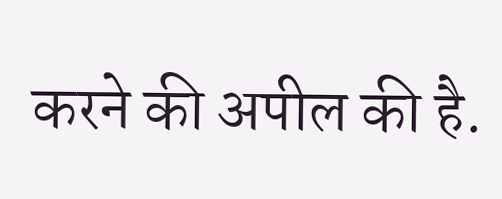करने की अपील की है.